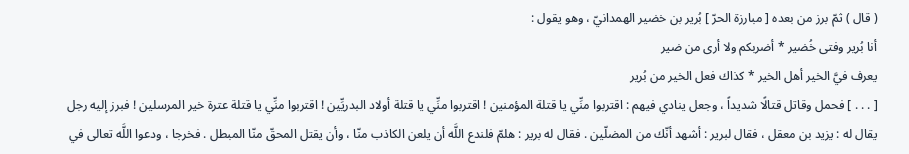( قال ) ثمّ برز من بعده [ مبارزة الحرّ ] بُرير بن خضير الهمدانيّ ، وهو يقول :
أنا بُرير وفتى خُضير * أضربكم ولا أرى من ضير
يعرف فيَّ الخير أهل الخير * كذاك فعل الخير من بُرير
[ . . . ] فحمل وقاتل قتالًا شديداً ، وجعل ينادي فيهم : اقتربوا منِّي يا قتلة المؤمنين ! اقتربوا منِّي يا قتلة أولاد البدريِّين ! اقتربوا منِّي يا قتلة عترة خير المرسلين ! فبرز إليه رجل يقال له : يزيد بن معقل ، فقال لبرير : أشهد أنّك من المضلّين . فقال له برير : هلمّ فلندع اللَّه أن يلعن الكاذب منّا ، وأن يقتل المحقّ منّا المبطل . فخرجا ، ودعوا اللَّه تعالى في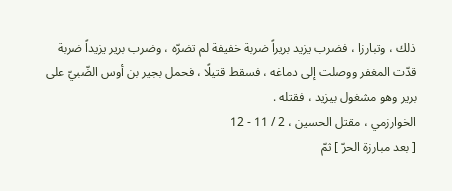ذلك ، وتبارزا ، فضرب يزيد بريراً ضربة خفيفة لم تضرّه ، وضرب برير يزيداً ضربة قدّت المغفر ووصلت إلى دماغه ، فسقط قتيلًا ، فحمل بجير بن أوس الضّبيّ على برير وهو مشغول بيزيد ، فقتله .
الخوارزمي ، مقتل الحسين ، 2 / 11 - 12
[ بعد مبارزة الحرّ ] ثمّ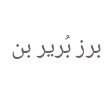برز بُرير بن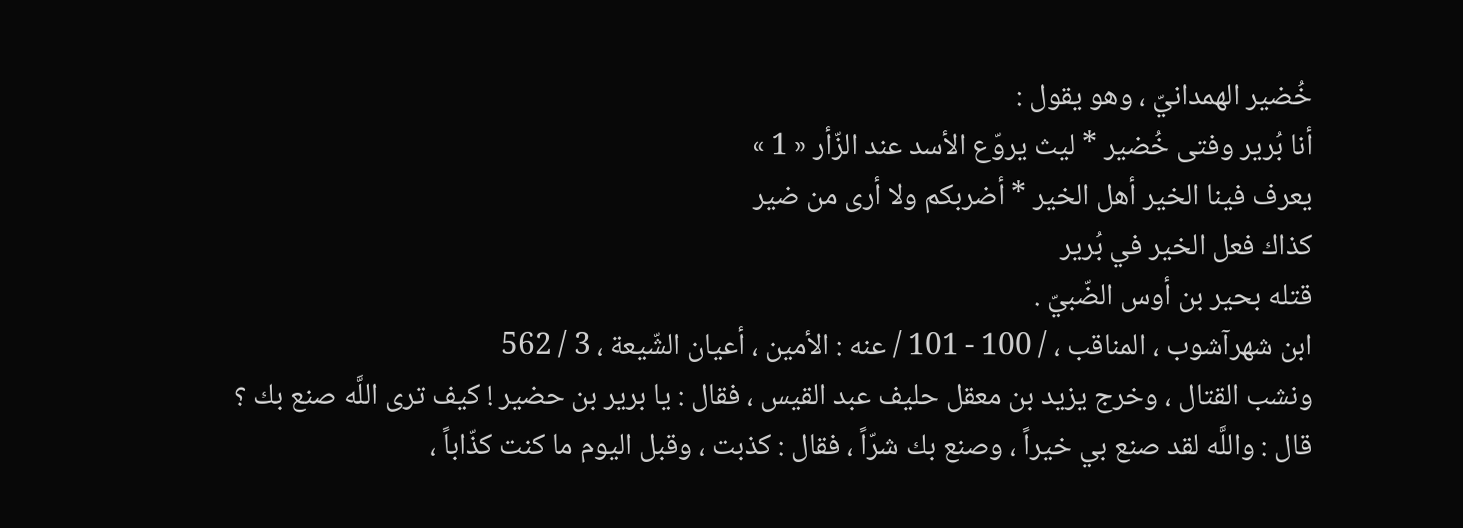خُضير الهمدانيّ ، وهو يقول :
أنا بُرير وفتى خُضير * ليث يروّع الأسد عند الزّأر « 1 »
يعرف فينا الخير أهل الخير * أضربكم ولا أرى من ضير
كذاك فعل الخير في بُرير
قتله بحير بن أوس الضّبيّ .
ابن شهرآشوب ، المناقب ، / 100 - 101 / عنه : الأمين ، أعيان الشّيعة ، 3 / 562
ونشب القتال ، وخرج يزيد بن معقل حليف عبد القيس ، فقال : يا برير بن حضير ! كيف ترى اللَّه صنع بك ؟ قال : واللَّه لقد صنع بي خيراً ، وصنع بك شرّاً ، فقال : كذبت ، وقبل اليوم ما كنت كذّاباً ،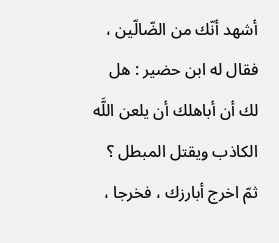أشهد أنّك من الضّالّين ، فقال له ابن حضير : هل لك أن أباهلك أن يلعن اللَّه الكاذب ويقتل المبطل ؟ ثمّ اخرج أبارزك ، فخرجا ،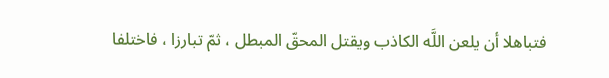فتباهلا أن يلعن اللَّه الكاذب ويقتل المحقّ المبطل ، ثمّ تبارزا ، فاختلفا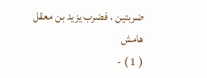ضربتين ، فضرب يزيد بن معقل
هامش
( 1 ) -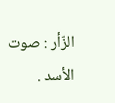الزّأر : صوت الأسد .